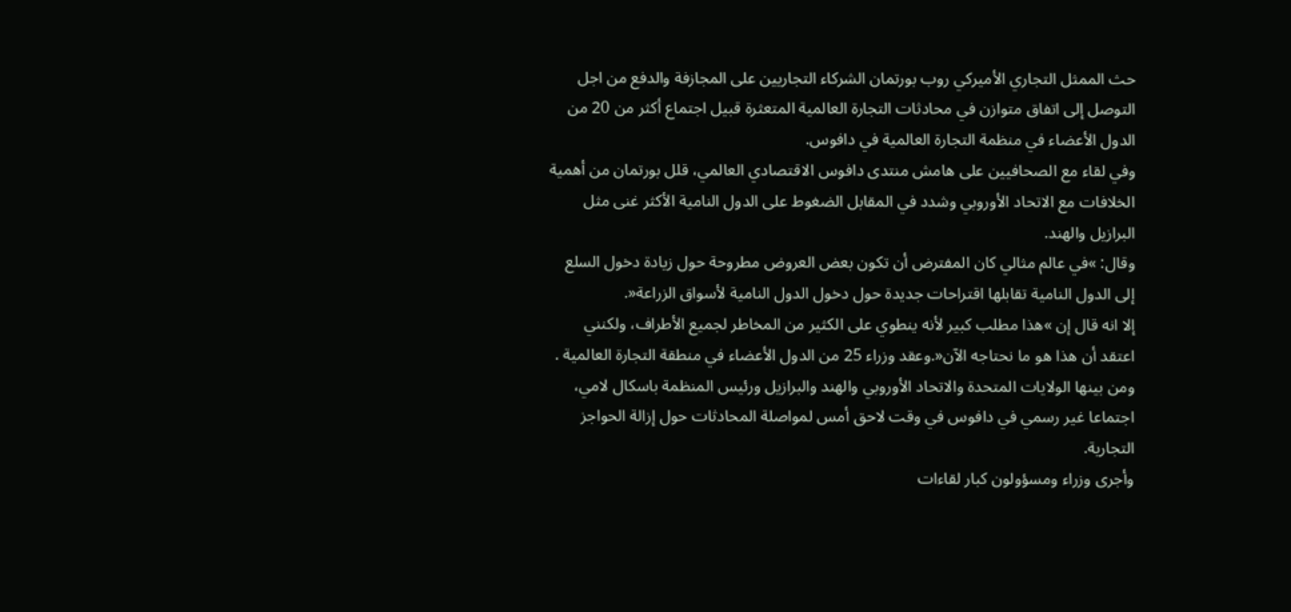حث الممثل التجاري الأميركي روب بورتمان الشركاء التجاريين على المجازفة والدفع من اجل التوصل إلى اتفاق متوازن في محادثات التجارة العالمية المتعثرة قبيل اجتماع أكثر من 20 من الدول الأعضاء في منظمة التجارة العالمية في دافوس.
وفي لقاء مع الصحافيين على هامش منتدى دافوس الاقتصادي العالمي، قلل بورتمان من أهمية الخلافات مع الاتحاد الأوروبي وشدد في المقابل الضغوط على الدول النامية الأكثر غنى مثل البرازيل والهند.
وقال: »في عالم مثالي كان المفترض أن تكون بعض العروض مطروحة حول زيادة دخول السلع إلى الدول النامية تقابلها اقتراحات جديدة حول دخول الدول النامية لأسواق الزراعة«.
إلا انه قال إن »هذا مطلب كبير لأنه ينطوي على الكثير من المخاطر لجميع الأطراف، ولكنني اعتقد أن هذا هو ما نحتاجه الآن«.وعقد وزراء 25 من الدول الأعضاء في منطقة التجارة العالمية .
ومن بينها الولايات المتحدة والاتحاد الأوروبي والهند والبرازيل ورئيس المنظمة باسكال لامي، اجتماعا غير رسمي في دافوس في وقت لاحق أمس لمواصلة المحادثات حول إزالة الحواجز التجارية.
وأجرى وزراء ومسؤولون كبار لقاءات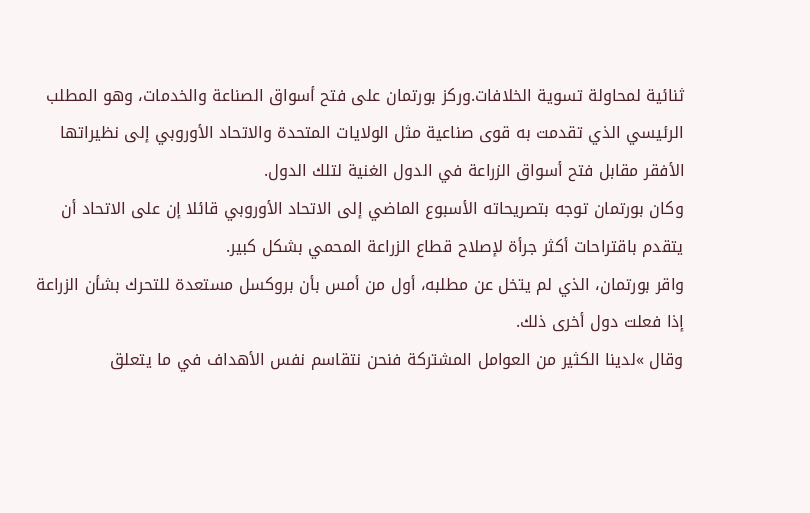ثنائية لمحاولة تسوية الخلافات.وركز بورتمان على فتح أسواق الصناعة والخدمات، وهو المطلب الرئيسي الذي تقدمت به قوى صناعية مثل الولايات المتحدة والاتحاد الأوروبي إلى نظيراتها الأفقر مقابل فتح أسواق الزراعة في الدول الغنية لتلك الدول.
وكان بورتمان توجه بتصريحاته الأسبوع الماضي إلى الاتحاد الأوروبي قائلا إن على الاتحاد أن يتقدم باقتراحات أكثر جرأة لإصلاح قطاع الزراعة المحمي بشكل كبير.
واقر بورتمان، الذي لم يتخل عن مطلبه، أول من أمس بأن بروكسل مستعدة للتحرك بشأن الزراعة إذا فعلت دول أخرى ذلك.
وقال »لدينا الكثير من العوامل المشتركة فنحن نتقاسم نفس الأهداف في ما يتعلق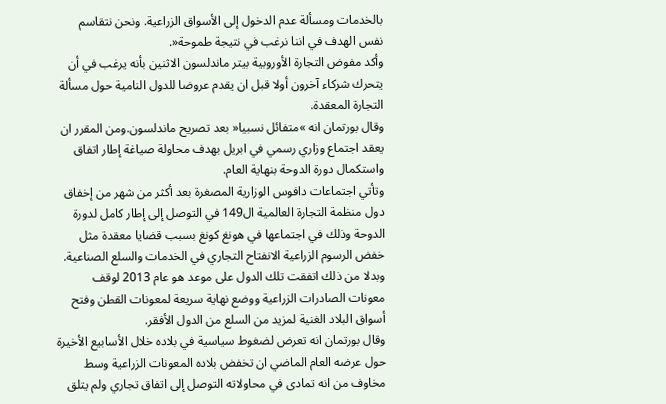بالخدمات ومسألة عدم الدخول إلى الأسواق الزراعية. ونحن نتقاسم نفس الهدف في اننا نرغب في نتيجة طموحة«.
وأكد مفوض التجارة الأوروبية بيتر ماندلسون الاثنين بأنه يرغب في أن يتحرك شركاء آخرون أولا قبل ان يقدم عروضا للدول النامية حول مسألة التجارة المعقدة.
وقال بورتمان انه »متفائل نسبيا« بعد تصريح ماندلسون.ومن المقرر ان يعقد اجتماع وزاري رسمي في ابريل بهدف محاولة صياغة إطار اتفاق واستكمال دورة الدوحة بنهاية العام.
وتأتي اجتماعات دافوس الوزارية المصغرة بعد أكثر من شهر من إخفاق دول منظمة التجارة العالمية ال149 في التوصل إلى إطار كامل لدورة الدوحة وذلك في اجتماعها في هونغ كونغ بسبب قضايا معقدة مثل خفض الرسوم الزراعية الانفتاح التجاري في الخدمات والسلع الصناعية.
وبدلا من ذلك اتفقت تلك الدول على موعد هو عام 2013 لوقف معونات الصادرات الزراعية ووضع نهاية سريعة لمعونات القطن وفتح أسواق البلاد الغنية لمزيد من السلع من الدول الأفقر.
وقال بورتمان انه تعرض لضغوط سياسية في بلاده خلال الأسابيع الأخيرة حول عرضه العام الماضي ان تخفض بلاده المعونات الزراعية وسط مخاوف من انه تمادى في محاولاته التوصل إلى اتفاق تجاري ولم يتلق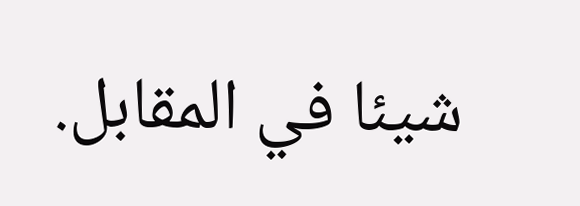شيئا في المقابل.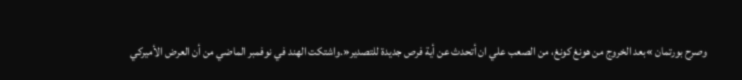وصرح بورتمان »بعد الخروج من هونغ كونغ، من الصعب علي ان أتحدث عن أية فرص جديدة للتصدير«.واشتكت الهند في نوفمبر الماضي من أن العرض الأميركي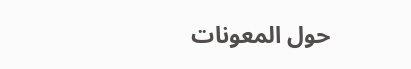حول المعونات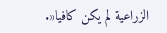الزراعية لم يكن كافيا«.